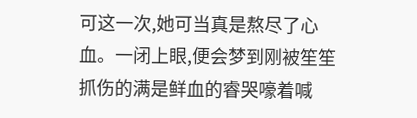可这一次,她可当真是熬尽了心血。一闭上眼,便会梦到刚被笙笙抓伤的满是鲜血的睿哭嚎着喊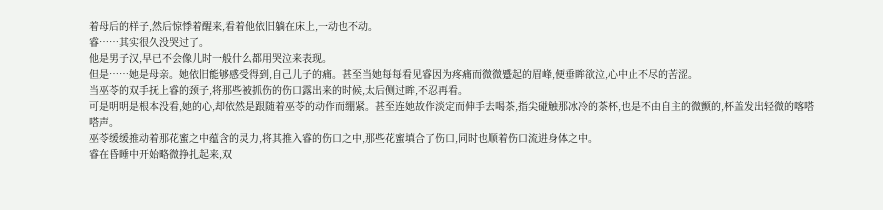着母后的样子,然后惊悸着醒来,看着他依旧躺在床上,一动也不动。
睿……其实很久没哭过了。
他是男子汉,早已不会像儿时一般什么都用哭泣来表现。
但是……她是母亲。她依旧能够感受得到,自己儿子的痛。甚至当她每每看见睿因为疼痛而微微蹙起的眉峰,便垂眸欲泣,心中止不尽的苦涩。
当巫苓的双手抚上睿的颈子,将那些被抓伤的伤口露出来的时候,太后侧过眸,不忍再看。
可是明明是根本没看,她的心,却依然是跟随着巫苓的动作而绷紧。甚至连她故作淡定而伸手去喝茶,指尖碰触那冰冷的茶杯,也是不由自主的微颤的,杯盖发出轻微的喀嗒嗒声。
巫苓缓缓推动着那花蜜之中蕴含的灵力,将其推入睿的伤口之中,那些花蜜填合了伤口,同时也顺着伤口流进身体之中。
睿在昏睡中开始略微挣扎起来,双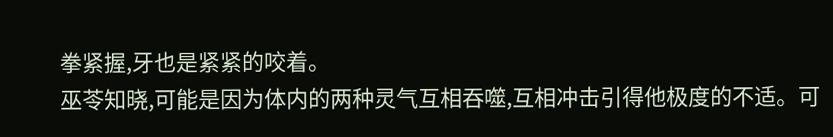拳紧握,牙也是紧紧的咬着。
巫苓知晓,可能是因为体内的两种灵气互相吞噬,互相冲击引得他极度的不适。可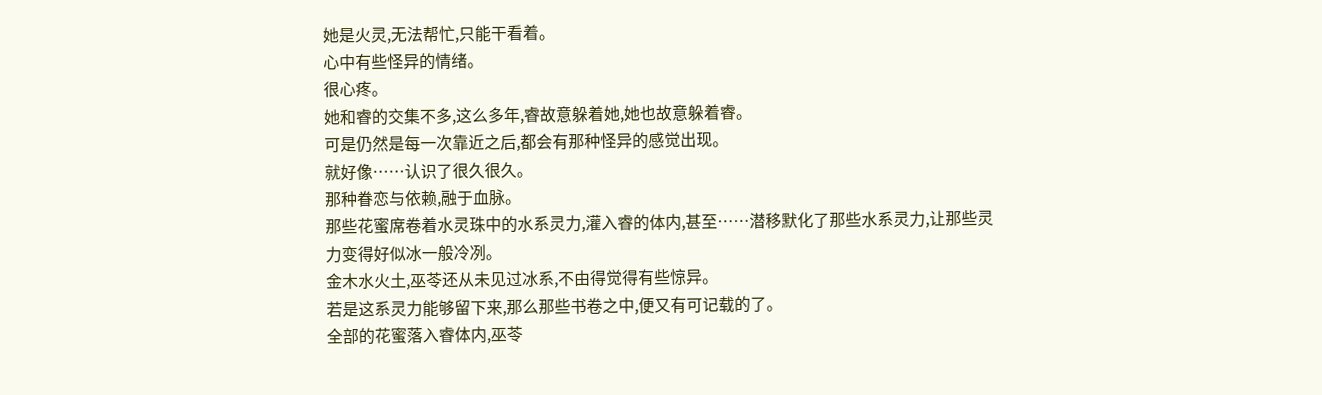她是火灵,无法帮忙,只能干看着。
心中有些怪异的情绪。
很心疼。
她和睿的交集不多,这么多年,睿故意躲着她,她也故意躲着睿。
可是仍然是每一次靠近之后,都会有那种怪异的感觉出现。
就好像……认识了很久很久。
那种眷恋与依赖,融于血脉。
那些花蜜席卷着水灵珠中的水系灵力,灌入睿的体内,甚至……潜移默化了那些水系灵力,让那些灵力变得好似冰一般冷冽。
金木水火土,巫苓还从未见过冰系,不由得觉得有些惊异。
若是这系灵力能够留下来,那么那些书卷之中,便又有可记载的了。
全部的花蜜落入睿体内,巫苓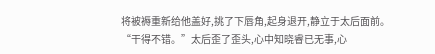将被褥重新给他盖好,挑了下唇角,起身退开,静立于太后面前。
“干得不错。”太后歪了歪头,心中知晓睿已无事,心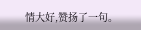情大好,赞扬了一句。